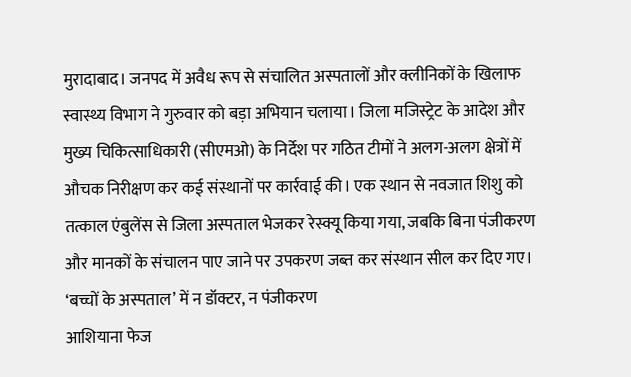मुरादाबाद। जनपद में अवैध रूप से संचालित अस्पतालों और क्लीनिकों के खिलाफ स्वास्थ्य विभाग ने गुरुवार को बड़ा अभियान चलाया। जिला मजिस्ट्रेट के आदेश और मुख्य चिकित्साधिकारी (सीएमओ) के निर्देश पर गठित टीमों ने अलग-अलग क्षेत्रों में औचक निरीक्षण कर कई संस्थानों पर कार्रवाई की। एक स्थान से नवजात शिशु को तत्काल एंबुलेंस से जिला अस्पताल भेजकर रेस्क्यू किया गया, जबकि बिना पंजीकरण और मानकों के संचालन पाए जाने पर उपकरण जब्त कर संस्थान सील कर दिए गए।
‘बच्चों के अस्पताल’ में न डॉक्टर, न पंजीकरण
आशियाना फेज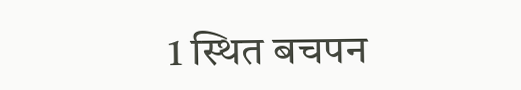1 स्थित बचपन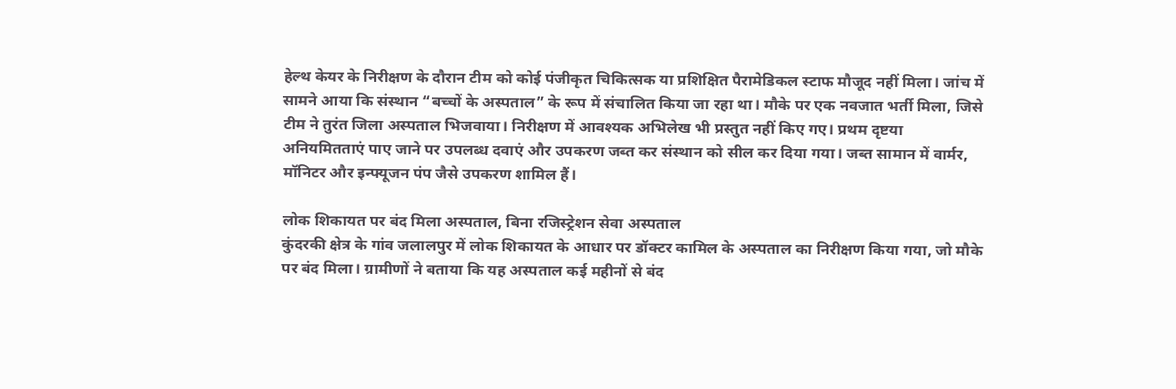हेल्थ केयर के निरीक्षण के दौरान टीम को कोई पंजीकृत चिकित्सक या प्रशिक्षित पैरामेडिकल स्टाफ मौजूद नहीं मिला। जांच में सामने आया कि संस्थान “बच्चों के अस्पताल” के रूप में संचालित किया जा रहा था। मौके पर एक नवजात भर्ती मिला, जिसे टीम ने तुरंत जिला अस्पताल भिजवाया। निरीक्षण में आवश्यक अभिलेख भी प्रस्तुत नहीं किए गए। प्रथम दृष्टया अनियमितताएं पाए जाने पर उपलब्ध दवाएं और उपकरण जब्त कर संस्थान को सील कर दिया गया। जब्त सामान में वार्मर, मॉनिटर और इन्फ्यूजन पंप जैसे उपकरण शामिल हैं।

लोक शिकायत पर बंद मिला अस्पताल, बिना रजिस्ट्रेशन सेवा अस्पताल
कुंदरकी क्षेत्र के गांव जलालपुर में लोक शिकायत के आधार पर डॉक्टर कामिल के अस्पताल का निरीक्षण किया गया, जो मौके पर बंद मिला। ग्रामीणों ने बताया कि यह अस्पताल कई महीनों से बंद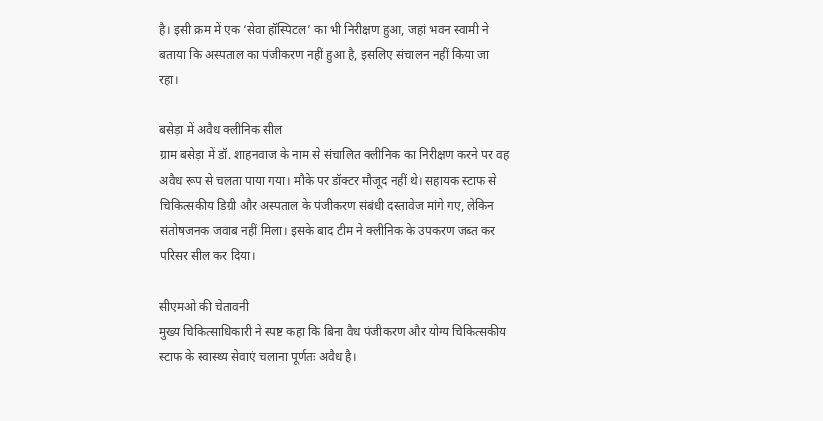है। इसी क्रम में एक ‘सेवा हॉस्पिटल’ का भी निरीक्षण हुआ, जहां भवन स्वामी ने बताया कि अस्पताल का पंजीकरण नहीं हुआ है, इसलिए संचालन नहीं किया जा रहा।

बसेड़ा में अवैध क्लीनिक सील
ग्राम बसेड़ा में डॉ. शाहनवाज के नाम से संचालित क्लीनिक का निरीक्षण करने पर वह अवैध रूप से चलता पाया गया। मौके पर डॉक्टर मौजूद नहीं थे। सहायक स्टाफ से चिकित्सकीय डिग्री और अस्पताल के पंजीकरण संबंधी दस्तावेज मांगे गए, लेकिन संतोषजनक जवाब नहीं मिला। इसके बाद टीम ने क्लीनिक के उपकरण जब्त कर परिसर सील कर दिया।

सीएमओ की चेतावनी
मुख्य चिकित्साधिकारी ने स्पष्ट कहा कि बिना वैध पंजीकरण और योग्य चिकित्सकीय स्टाफ के स्वास्थ्य सेवाएं चलाना पूर्णतः अवैध है।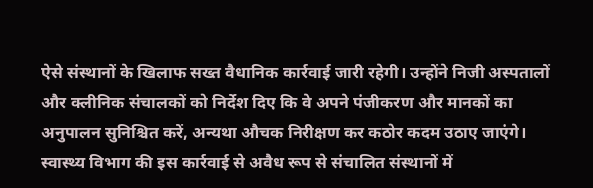ऐसे संस्थानों के खिलाफ सख्त वैधानिक कार्रवाई जारी रहेगी। उन्होंने निजी अस्पतालों और क्लीनिक संचालकों को निर्देश दिए कि वे अपने पंजीकरण और मानकों का अनुपालन सुनिश्चित करें, अन्यथा औचक निरीक्षण कर कठोर कदम उठाए जाएंगे।
स्वास्थ्य विभाग की इस कार्रवाई से अवैध रूप से संचालित संस्थानों में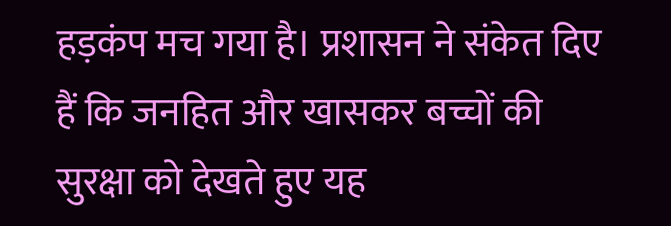हड़कंप मच गया है। प्रशासन ने संकेत दिए हैं कि जनहित और खासकर बच्चों की सुरक्षा को देखते हुए यह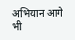अभियान आगे भी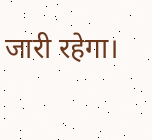जारी रहेगा।